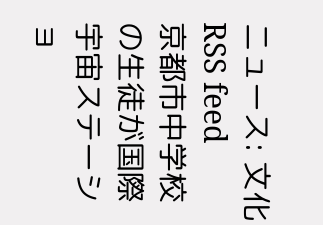ニュース: 文化 RSS feed
京都市中学校の生徒が国際宇宙ステーショ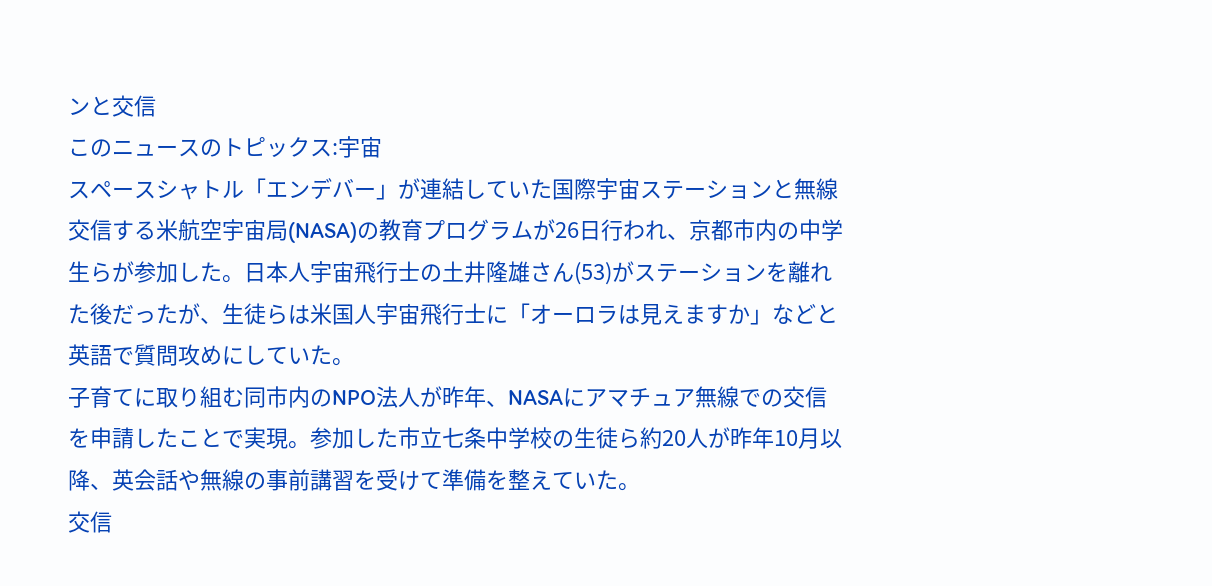ンと交信
このニュースのトピックス:宇宙
スペースシャトル「エンデバー」が連結していた国際宇宙ステーションと無線交信する米航空宇宙局(NASA)の教育プログラムが26日行われ、京都市内の中学生らが参加した。日本人宇宙飛行士の土井隆雄さん(53)がステーションを離れた後だったが、生徒らは米国人宇宙飛行士に「オーロラは見えますか」などと英語で質問攻めにしていた。
子育てに取り組む同市内のNPO法人が昨年、NASAにアマチュア無線での交信を申請したことで実現。参加した市立七条中学校の生徒ら約20人が昨年10月以降、英会話や無線の事前講習を受けて準備を整えていた。
交信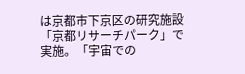は京都市下京区の研究施設「京都リサーチパーク」で実施。「宇宙での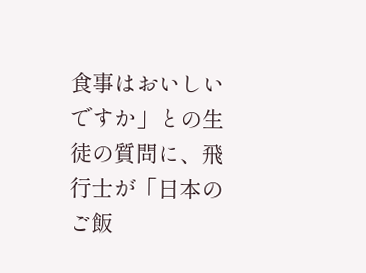食事はおいしいですか」との生徒の質問に、飛行士が「日本のご飯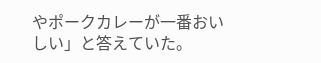やポークカレーが一番おいしい」と答えていた。